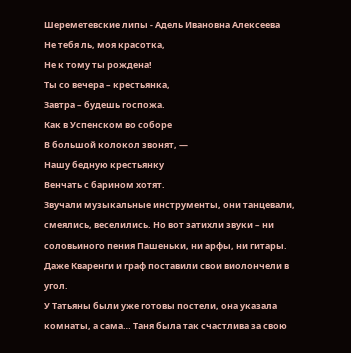Шереметевские липы - Адель Ивановна Алексеева
Не тебя ль, моя красотка,
Не к тому ты рождена!
Ты со вечера – крестьянка,
Завтра – будешь госпожа.
Как в Успенском во соборе
В большой колокол звонят, —
Нашу бедную крестьянку
Венчать с барином хотят.
Звучали музыкальные инструменты, они танцевали, смеялись, веселились. Но вот затихли звуки – ни соловьиного пения Пашеньки, ни арфы, ни гитары. Даже Кваренги и граф поставили свои виолончели в угол.
У Татьяны были уже готовы постели, она указала комнаты, а сама… Таня была так счастлива за свою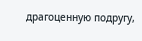драгоценную подругу,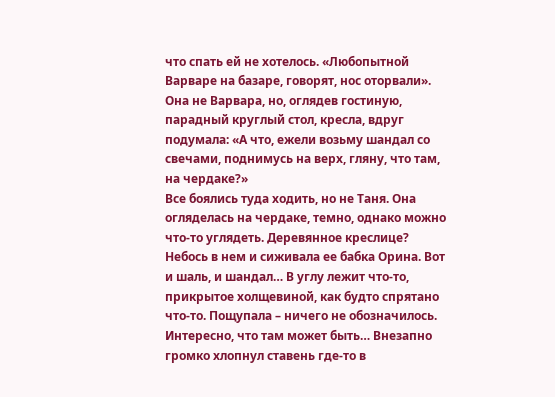что спать ей не хотелось. «Любопытной Варваре на базаре, говорят, нос оторвали». Она не Варвара, но, оглядев гостиную, парадный круглый стол, кресла, вдруг подумала: «А что, ежели возьму шандал со свечами, поднимусь на верх, гляну, что там, на чердаке?»
Все боялись туда ходить, но не Таня. Она огляделась на чердаке, темно, однако можно что-то углядеть. Деревянное креслице? Небось в нем и сиживала ее бабка Орина. Вот и шаль, и шандал… В углу лежит что-то, прикрытое холщевиной, как будто спрятано что-то. Пощупала – ничего не обозначилось. Интересно, что там может быть… Внезапно громко хлопнул ставень где-то в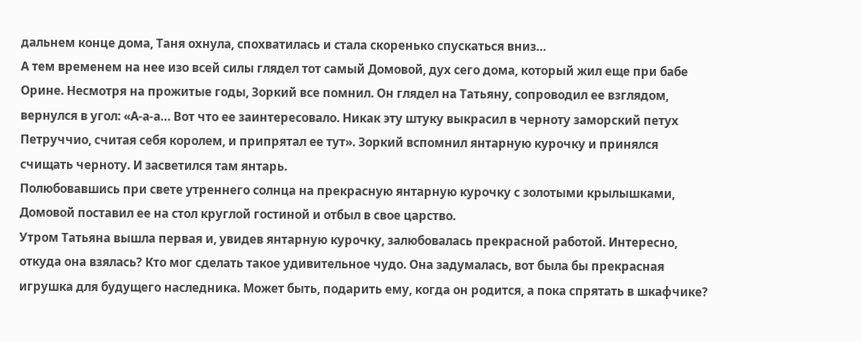дальнем конце дома, Таня охнула, спохватилась и стала скоренько спускаться вниз…
А тем временем на нее изо всей силы глядел тот самый Домовой, дух сего дома, который жил еще при бабе Орине. Несмотря на прожитые годы, Зоркий все помнил. Он глядел на Татьяну, сопроводил ее взглядом, вернулся в угол: «А-а-а… Вот что ее заинтересовало. Никак эту штуку выкрасил в черноту заморский петух Петруччио, считая себя королем, и припрятал ее тут». Зоркий вспомнил янтарную курочку и принялся счищать черноту. И засветился там янтарь.
Полюбовавшись при свете утреннего солнца на прекрасную янтарную курочку с золотыми крылышками, Домовой поставил ее на стол круглой гостиной и отбыл в свое царство.
Утром Татьяна вышла первая и, увидев янтарную курочку, залюбовалась прекрасной работой. Интересно, откуда она взялась? Кто мог сделать такое удивительное чудо. Она задумалась, вот была бы прекрасная игрушка для будущего наследника. Может быть, подарить ему, когда он родится, а пока спрятать в шкафчике?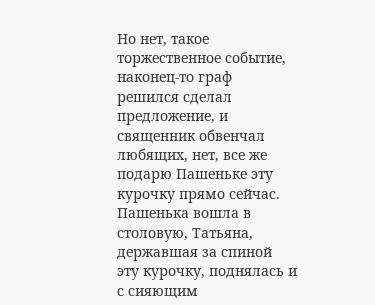Но нет, такое торжественное событие, наконец-то граф решился сделал предложение, и священник обвенчал любящих, нет, все же подарю Пашеньке эту курочку прямо сейчас.
Пашенька вошла в столовую, Татьяна, державшая за спиной эту курочку, поднялась и с сияющим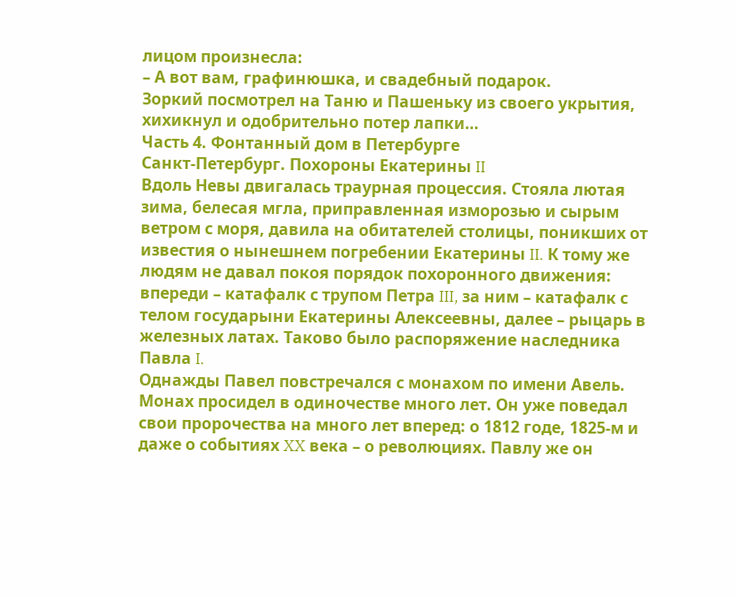лицом произнесла:
– А вот вам, графинюшка, и свадебный подарок.
Зоркий посмотрел на Таню и Пашеньку из своего укрытия, хихикнул и одобрительно потер лапки…
Часть 4. Фонтанный дом в Петербурге
Санкт-Петербург. Похороны Екатерины II
Вдоль Невы двигалась траурная процессия. Стояла лютая зима, белесая мгла, приправленная изморозью и сырым ветром с моря, давила на обитателей столицы, поникших от известия о нынешнем погребении Екатерины II. К тому же людям не давал покоя порядок похоронного движения: впереди – катафалк с трупом Петра III, за ним – катафалк с телом государыни Екатерины Алексеевны, далее – рыцарь в железных латах. Таково было распоряжение наследника Павла I.
Однажды Павел повстречался с монахом по имени Авель. Монах просидел в одиночестве много лет. Он уже поведал свои пророчества на много лет вперед: о 1812 годе, 1825-м и даже о событиях XX века – о революциях. Павлу же он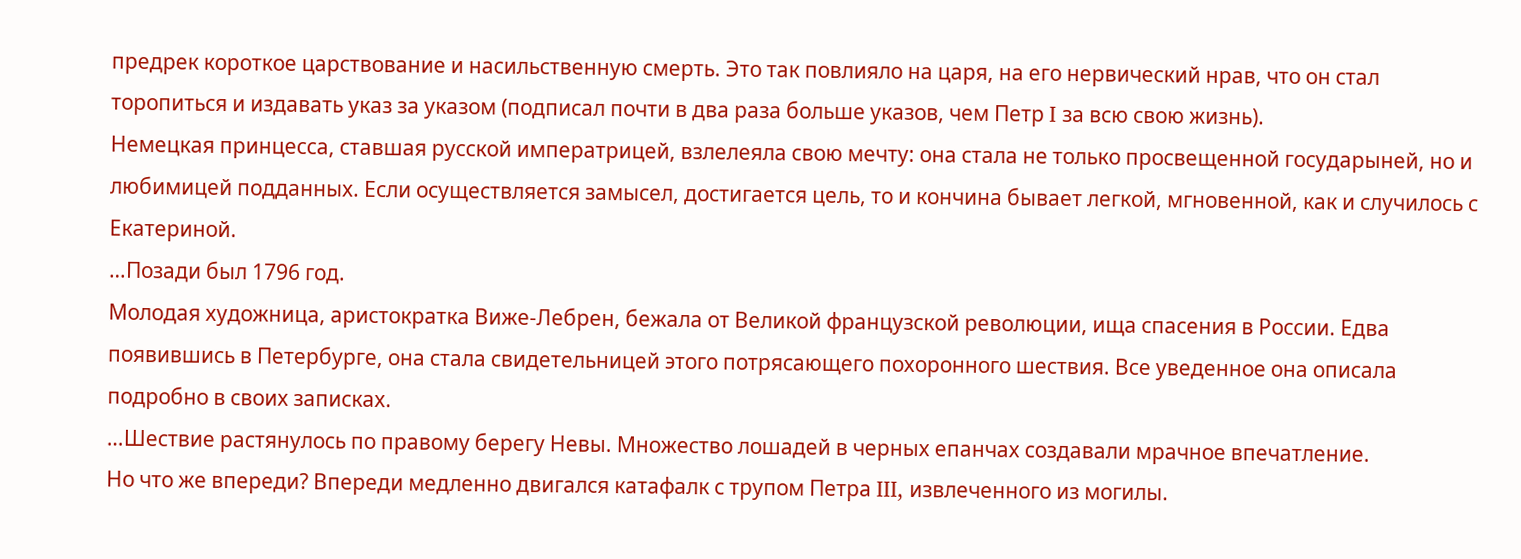предрек короткое царствование и насильственную смерть. Это так повлияло на царя, на его нервический нрав, что он стал торопиться и издавать указ за указом (подписал почти в два раза больше указов, чем Петр I за всю свою жизнь).
Немецкая принцесса, ставшая русской императрицей, взлелеяла свою мечту: она стала не только просвещенной государыней, но и любимицей подданных. Если осуществляется замысел, достигается цель, то и кончина бывает легкой, мгновенной, как и случилось с Екатериной.
…Позади был 1796 год.
Молодая художница, аристократка Виже-Лебрен, бежала от Великой французской революции, ища спасения в России. Едва появившись в Петербурге, она стала свидетельницей этого потрясающего похоронного шествия. Все уведенное она описала подробно в своих записках.
…Шествие растянулось по правому берегу Невы. Множество лошадей в черных епанчах создавали мрачное впечатление.
Но что же впереди? Впереди медленно двигался катафалк с трупом Петра III, извлеченного из могилы.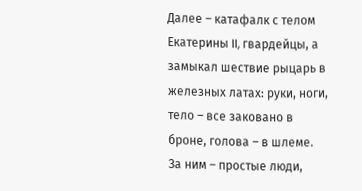Далее – катафалк с телом Екатерины II, гвардейцы, а замыкал шествие рыцарь в железных латах: руки, ноги, тело – все заковано в броне, голова – в шлеме. За ним – простые люди,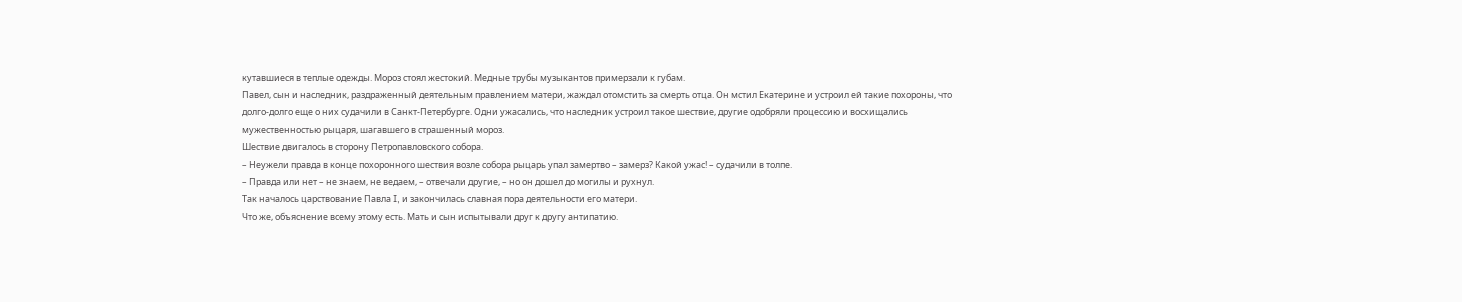кутавшиеся в теплые одежды. Мороз стоял жестокий. Медные трубы музыкантов примерзали к губам.
Павел, сын и наследник, раздраженный деятельным правлением матери, жаждал отомстить за смерть отца. Он мстил Екатерине и устроил ей такие похороны, что долго-долго еще о них судачили в Санкт-Петербурге. Одни ужасались, что наследник устроил такое шествие, другие одобряли процессию и восхищались мужественностью рыцаря, шагавшего в страшенный мороз.
Шествие двигалось в сторону Петропавловского собора.
– Неужели правда в конце похоронного шествия возле собора рыцарь упал замертво – замерз? Какой ужас! – судачили в толпе.
– Правда или нет – не знаем, не ведаем, – отвечали другие, – но он дошел до могилы и рухнул.
Так началось царствование Павла I, и закончилась славная пора деятельности его матери.
Что же, объяснение всему этому есть. Мать и сын испытывали друг к другу антипатию.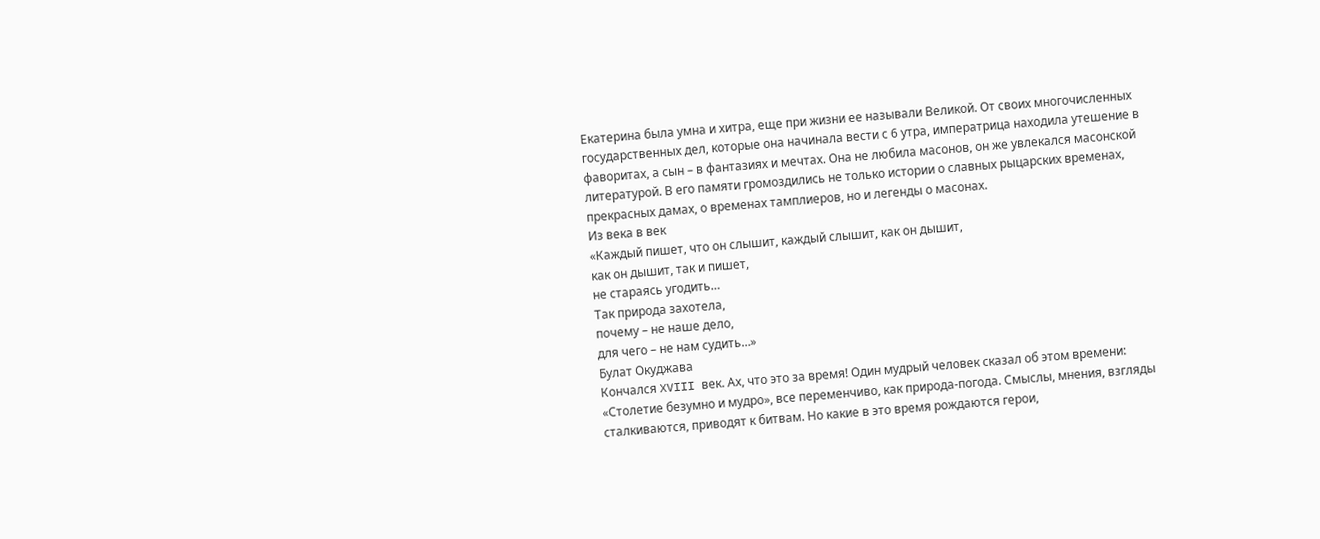Екатерина была умна и хитра, еще при жизни ее называли Великой. От своих многочисленных государственных дел, которые она начинала вести с 6 утра, императрица находила утешение в фаворитах, а сын – в фантазиях и мечтах. Она не любила масонов, он же увлекался масонской литературой. В его памяти громоздились не только истории о славных рыцарских временах, прекрасных дамах, о временах тамплиеров, но и легенды о масонах.
Из века в век
«Каждый пишет, что он слышит, каждый слышит, как он дышит,
как он дышит, так и пишет,
не стараясь угодить…
Так природа захотела,
почему – не наше дело,
для чего – не нам судить…»
Булат Окуджава
Кончался XVIII век. Ах, что это за время! Один мудрый человек сказал об этом времени: «Столетие безумно и мудро», все переменчиво, как природа-погода. Смыслы, мнения, взгляды сталкиваются, приводят к битвам. Но какие в это время рождаются герои,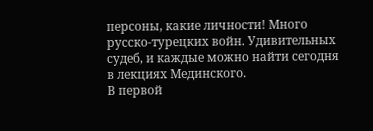персоны, какие личности! Много русско-турецких войн. Удивительных судеб, и каждые можно найти сегодня в лекциях Мединского.
В первой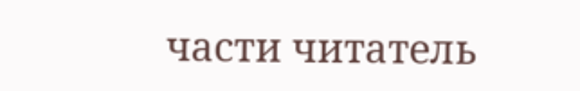части читатель